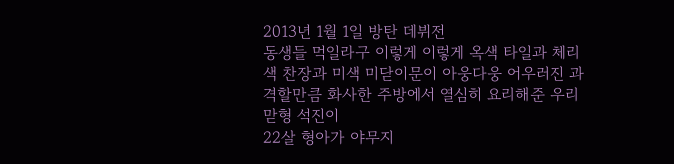2013년 1월 1일 방탄 데뷔전
동생들 먹일라구 이렇게 이렇게 옥색 타일과 체리색 찬장과 미색 미닫이문이 아웅다웅 어우러진 과격할만큼 화사한 주방에서 열심히 요리해준 우리 맏형 석진이
22살 형아가 야무지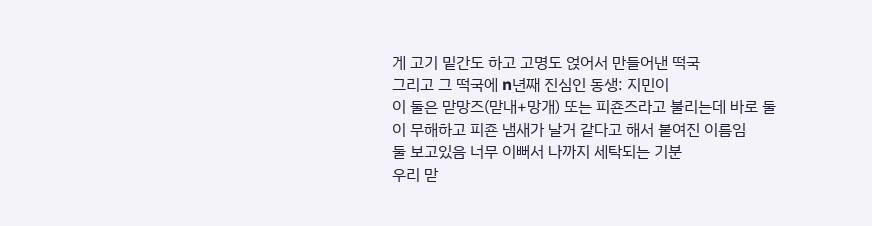게 고기 밑간도 하고 고명도 얹어서 만들어낸 떡국
그리고 그 떡국에 n년째 진심인 동생: 지민이
이 둘은 맏망즈(맏내+망개) 또는 피죤즈라고 불리는데 바로 둘이 무해하고 피죤 냄새가 날거 같다고 해서 붙여진 이름임
둘 보고있음 너무 이뻐서 나까지 세탁되는 기분
우리 맏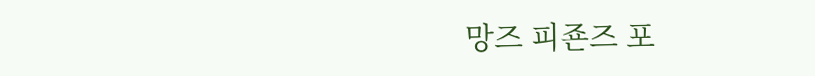망즈 피죤즈 포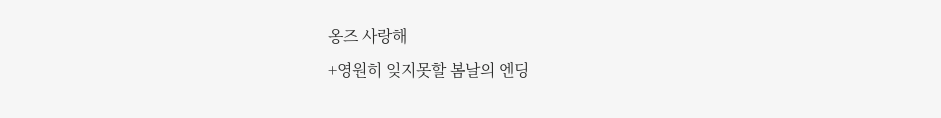옹즈 사랑해
+영원히 잊지못할 봄날의 엔딩